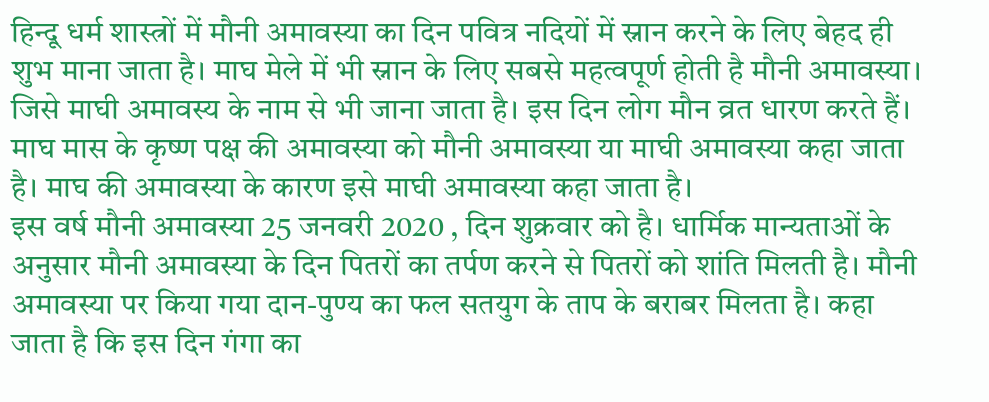हिन्दू धर्म शास्त्रों में मौनी अमावस्या का दिन पवित्र नदियों में स्नान करने के लिए बेहद ही शुभ माना जाता है। माघ मेले में भी स्नान के लिए सबसे महत्वपूर्ण होती है मौनी अमावस्या। जिसे माघी अमावस्य के नाम से भी जाना जाता है। इस दिन लोग मौन व्रत धारण करते हैं। माघ मास के कृष्ण पक्ष की अमावस्या को मौनी अमावस्या या माघी अमावस्या कहा जाता है। माघ की अमावस्या के कारण इसे माघी अमावस्या कहा जाता है।
इस वर्ष मौनी अमावस्या 25 जनवरी 2020 , दिन शुक्रवार को है। धार्मिक मान्यताओं के अनुसार मौनी अमावस्या के दिन पितरों का तर्पण करने से पितरों को शांति मिलती है। मौनी अमावस्या पर किया गया दान-पुण्य का फल सतयुग के ताप के बराबर मिलता है। कहा जाता है कि इस दिन गंगा का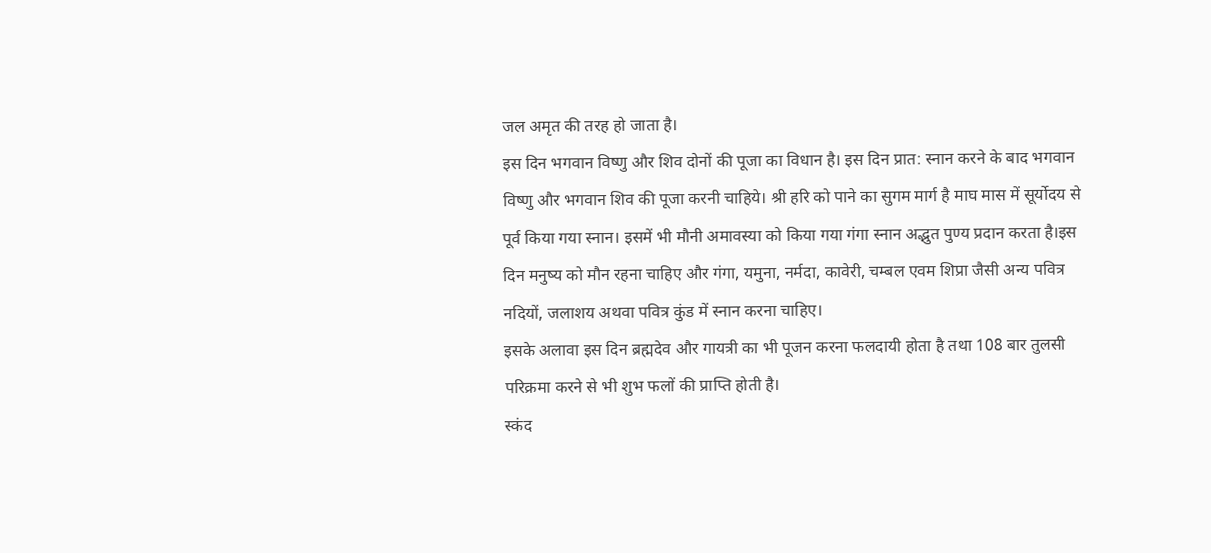जल अमृत की तरह हो जाता है।
इस दिन भगवान विष्णु और शिव दोनों की पूजा का विधान है। इस दिन प्रात: स्नान करने के बाद भगवान विष्णु और भगवान शिव की पूजा करनी चाहिये। श्री हरि को पाने का सुगम मार्ग है माघ मास में सूर्योदय से पूर्व किया गया स्नान। इसमें भी मौनी अमावस्या को किया गया गंगा स्नान अद्भुत पुण्य प्रदान करता है।इस दिन मनुष्य को मौन रहना चाहिए और गंगा, यमुना, नर्मदा, कावेरी, चम्बल एवम शिप्रा जैसी अन्य पवित्र नदियों, जलाशय अथवा पवित्र कुंड में स्नान करना चाहिए।
इसके अलावा इस दिन ब्रह्मदेव और गायत्री का भी पूजन करना फलदायी होता है तथा 108 बार तुलसी परिक्रमा करने से भी शुभ फलों की प्राप्ति होती है।
स्कंद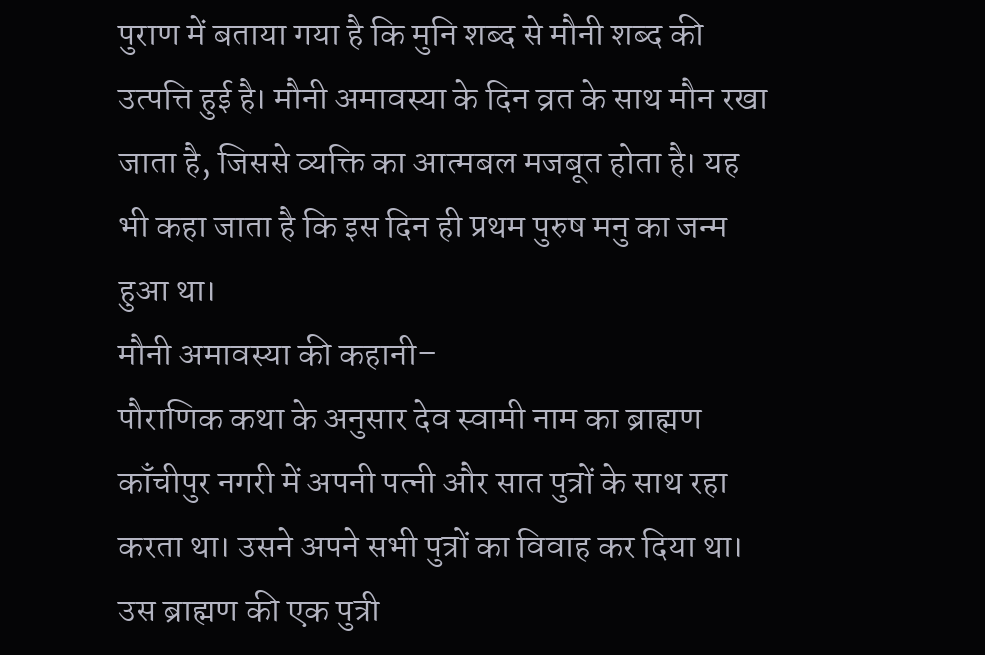पुराण में बताया गया है कि मुनि शब्द से मौनी शब्द की उत्पत्ति हुई है। मौनी अमावस्या के दिन व्रत के साथ मौन रखा जाता है, जिससे व्यक्ति का आत्मबल मजबूत होता है। यह भी कहा जाता है कि इस दिन ही प्रथम पुरुष मनु का जन्म हुआ था।
मौनी अमावस्या की कहानी–
पौराणिक कथा के अनुसार देव स्वामी नाम का ब्राह्मण काँचीपुर नगरी में अपनी पत्नी और सात पुत्रों के साथ रहा करता था। उसने अपने सभी पुत्रों का विवाह कर दिया था। उस ब्राह्मण की एक पुत्री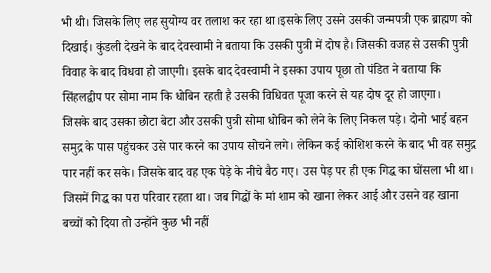भी थी। जिसके लिए लह सुयोग्य वर तलाश कर रहा था।इसके लिए उसने उसकी जन्मपत्री एक ब्राह्मण को दिखाई। कुंडली देखने के बाद देवस्वामी ने बताया कि उसकी पुत्री में दोष है। जिसकी वजह से उसकी पुत्री विवाह के बाद विधवा हो जाएगी। इसके बाद देवस्वामी ने इसका उपाय पूछा तो पंडित ने बताया कि सिंहलद्वीप पर सोमा नाम कि धोबिन रहती है उसकी विधिवत पूजा करने से यह दोष दूर हो जाएगा।
जिसके बाद उसका छोटा बेटा और उसकी पुत्री सोमा धोबिन को लेने के लिए निकल पड़े। दोनो भाई बहन समुद्र के पास पहुंचकर उसे पार करने का उपाय सोचने लगे। लेकिन कई कोशिश करने के बाद भी वह समुद्र पार नहीं कर सके। जिसके बाद वह एक पेड़े के नीचे बैठ गए। उस पेड़ पर ही एक गिद्ध का घोंसला भी था। जिसमें गिद्ध का परा परिवार रहता था। जब गिद्धों के मां शाम को खाना लेकर आई और उसने वह खाना बच्चों को दिया तो उन्होंने कुछ भी नहीं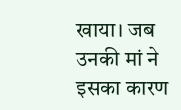खाया। जब उनकी मां ने इसका कारण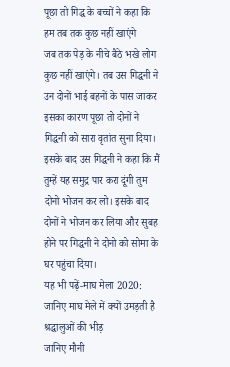पूछा तो गिद्ध के बच्चों ने कहा कि हम तब तक कुछ नहीं खाएंगे
जब तक पेड़ के नीचे बैठे भखे लोग कुछ नहीं खाएंगे। तब उस गिद्धनी ने उन दोनों भाई बहनों के पास जाकर इसका कारण पूछा तो दोनों ने गिद्धनी को सारा वृतांत सुना दिया। इसके बाद उस गिद्धनी ने कहा कि मैं तुम्हें यह समुद्र पार करा दूंगी तुम दोनो भोजन कर लो। इसके बाद दोनों ने भोजन कर लिया और सुबह होने पर गिद्धनी ने दोनो को सोमा के घर पहुंचा दिया।
यह भी पढ़ें-माघ मेला 2020: जानिए माघ मेले में क्यों उमड़ती है श्रद्धालुओं की भीड़
जानिए मौनी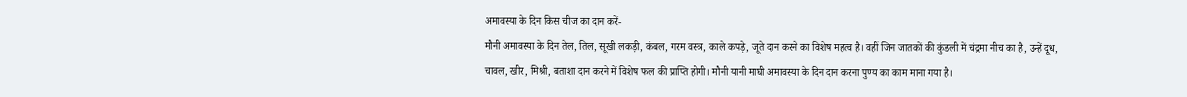अमावस्या के दिन किस चीज का दान करें-
मौनी अमावस्या के दिन तेल, तिल, सूखी लकड़ी, कंबल, गरम वस्त्र, काले कपड़े, जूते दान करने का विशेष महत्व है। वहीं जिन जातकों की कुंडली में चंद्रमा नीच का है, उन्हें दूध, चावल, खीर, मिश्री, बताशा दान करने में विशेष फल की प्राप्ति होगी। मौनी यानी माघी अमावस्या के दिन दान करना पुण्य का काम माना गया है।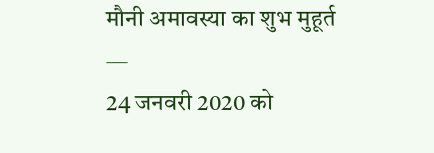मौनी अमावस्या का शुभ मुहूर्त —
24 जनवरी 2020 को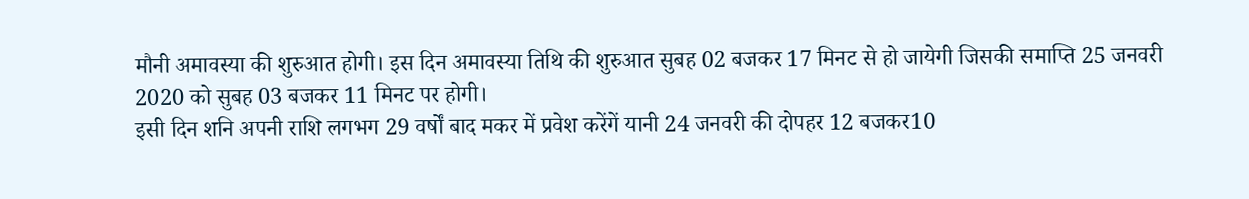मौनी अमावस्या की शुरुआत होगी। इस दिन अमावस्या तिथि की शुरुआत सुबह 02 बजकर 17 मिनट से हो जायेगी जिसकी समाप्ति 25 जनवरी 2020 को सुबह 03 बजकर 11 मिनट पर होगी।
इसी दिन शनि अपनी राशि लगभग 29 वर्षों बाद मकर में प्रवेश करेंगें यानी 24 जनवरी की दोपहर 12 बजकर10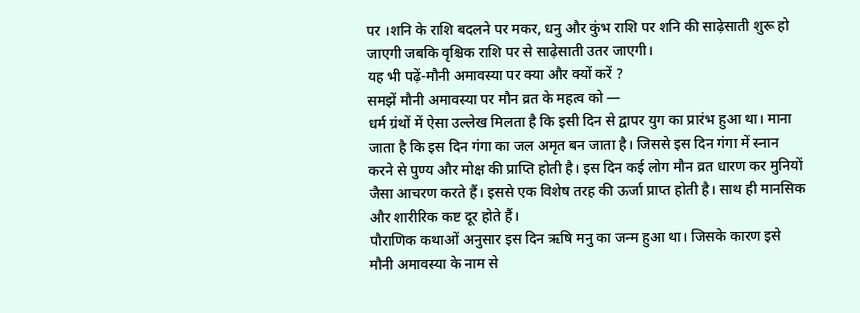पर ।शनि के राशि बदलने पर मकर, धनु और कुंभ राशि पर शनि की साढ़ेसाती शुरू हो जाएगी जबकि वृश्चिक राशि पर से साढ़ेसाती उतर जाएगी।
यह भी पढ़ें-मौनी अमावस्या पर क्या और क्यों करें ?
समझें मौनी अमावस्या पर मौन व्रत के महत्व को —
धर्म ग्रंथों में ऐसा उल्लेख मिलता है कि इसी दिन से द्वापर युग का प्रारंभ हुआ था। माना जाता है कि इस दिन गंगा का जल अमृत बन जाता है। जिससे इस दिन गंगा में स्नान करने से पुण्य और मोक्ष की प्राप्ति होती है। इस दिन कई लोग मौन व्रत धारण कर मुनियों जैसा आचरण करते हैं। इससे एक विशेष तरह की ऊर्जा प्राप्त होती है। साथ ही मानसिक और शारीरिक कष्ट दूर होते हैं।
पौराणिक कथाओं अनुसार इस दिन ऋषि मनु का जन्म हुआ था। जिसके कारण इसे मौनी अमावस्या के नाम से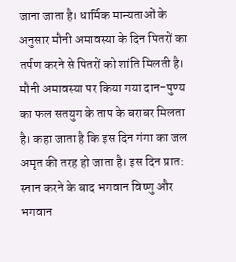जाना जाता है। धार्मिक मान्यताओं के अनुसार मौनी अमावस्या के दिन पितरों का तर्पण करने से पितरों को शांति मिलती है। मौनी अमावस्या पर किया गया दान-पुण्य का फल सतयुग के ताप के बराबर मिलता है। कहा जाता है कि इस दिन गंगा का जल अमृत की तरह हो जाता है। इस दिन प्रात: स्नान करने के बाद भगवान विष्णु और भगवान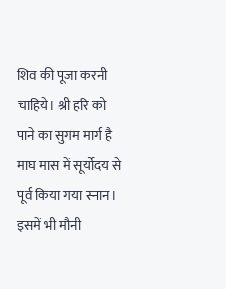शिव की पूजा करनी चाहिये। श्री हरि को पाने का सुगम मार्ग है माघ मास में सूर्योदय से पूर्व किया गया स्नान। इसमें भी मौनी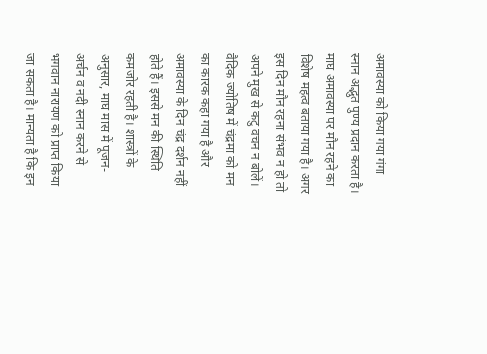अमावस्या को किया गया गंगा स्नान अद्भुत पुण्य प्रदान करता है।
माघ अमावस्या पर मौन रहने का विशेष महत्व बताया गया है। अगर इस दिन मौन रहना संभव न हो तो अपने मुख से कटु वचन न बोलें। वैदिक ज्योतिष में चंद्रमा को मन का कारक कहा गया है और अमावस्या के दिन चंद्र दर्शन नहीं होते हैं। इससे मन की स्थिति कमजोर रहती है। शास्त्रों के अनुसार, माघ मास में पूजन-अर्चन व नदी स्नान करने से भगवान नारायण को प्राप्त किया जा सकता है। मान्यता है कि इन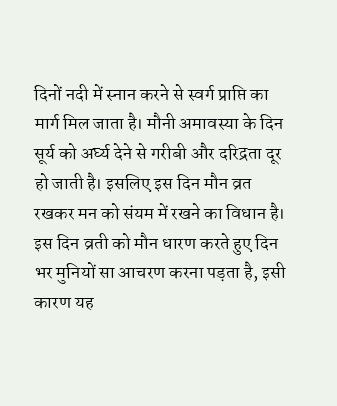दिनों नदी में स्नान करने से स्वर्ग प्राप्ति का मार्ग मिल जाता है। मौनी अमावस्या के दिन सूर्य को अर्घ्य देने से गरीबी और दरिद्रता दूर हो जाती है। इसलिए इस दिन मौन व्रत रखकर मन को संयम में रखने का विधान है। इस दिन व्रती को मौन धारण करते हुए दिन भर मुनियों सा आचरण करना पड़ता है, इसी कारण यह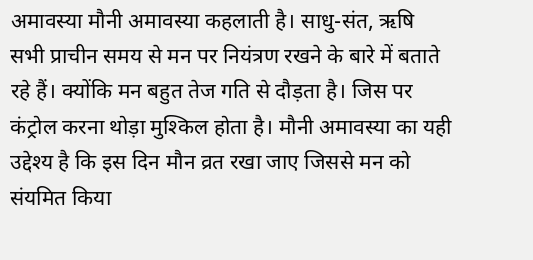अमावस्या मौनी अमावस्या कहलाती है। साधु-संत, ऋषि सभी प्राचीन समय से मन पर नियंत्रण रखने के बारे में बताते रहे हैं। क्योंकि मन बहुत तेज गति से दौड़ता है। जिस पर कंट्रोल करना थोड़ा मुश्किल होता है। मौनी अमावस्या का यही उद्देश्य है कि इस दिन मौन व्रत रखा जाए जिससे मन को संयमित किया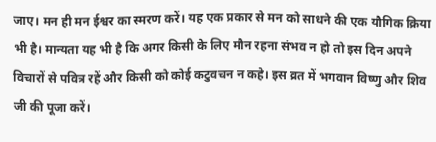जाए। मन ही मन ईश्वर का स्मरण करें। यह एक प्रकार से मन को साधने की एक यौगिक क्रिया भी है। मान्यता यह भी है कि अगर किसी के लिए मौन रहना संभव न हो तो इस दिन अपने विचारों से पवित्र रहें और किसी को कोई कटुवचन न कहे। इस व्रत में भगवान विष्णु और शिव जी की पूजा करें।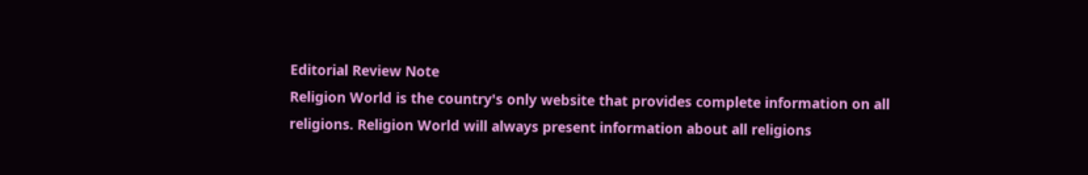Editorial Review Note
Religion World is the country's only website that provides complete information on all religions. Religion World will always present information about all religions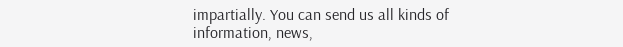impartially. You can send us all kinds of information, news,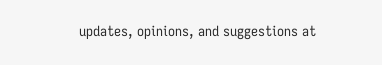updates, opinions, and suggestions at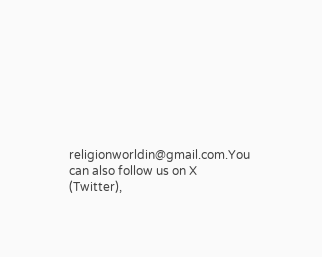religionworldin@gmail.com.You can also follow us on X (Twitter),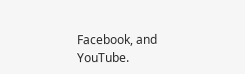Facebook, and YouTube.